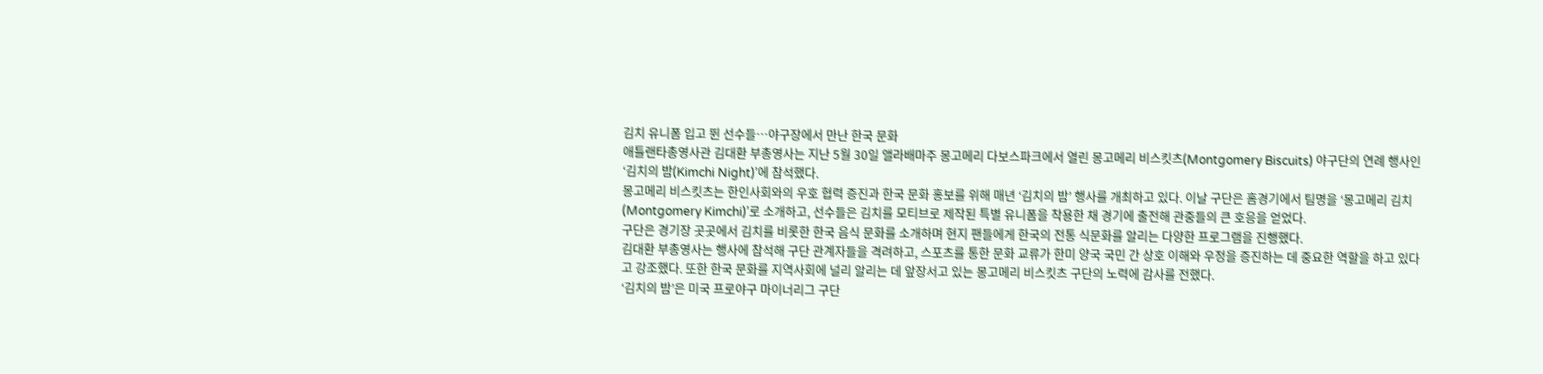김치 유니폼 입고 뛴 선수들…야구장에서 만난 한국 문화
애틀랜타총영사관 김대환 부총영사는 지난 5월 30일 앨라배마주 몽고메리 다보스파크에서 열린 몽고메리 비스킷츠(Montgomery Biscuits) 야구단의 연례 행사인 ‘김치의 밤(Kimchi Night)’에 참석했다.
몽고메리 비스킷츠는 한인사회와의 우호 협력 증진과 한국 문화 홍보를 위해 매년 ‘김치의 밤’ 행사를 개최하고 있다. 이날 구단은 홈경기에서 팀명을 ‘몽고메리 김치(Montgomery Kimchi)’로 소개하고, 선수들은 김치를 모티브로 제작된 특별 유니폼을 착용한 채 경기에 출전해 관중들의 큰 호응을 얻었다.
구단은 경기장 곳곳에서 김치를 비롯한 한국 음식 문화를 소개하며 현지 팬들에게 한국의 전통 식문화를 알리는 다양한 프로그램을 진행했다.
김대환 부총영사는 행사에 참석해 구단 관계자들을 격려하고, 스포츠를 통한 문화 교류가 한미 양국 국민 간 상호 이해와 우정을 증진하는 데 중요한 역할을 하고 있다고 강조했다. 또한 한국 문화를 지역사회에 널리 알리는 데 앞장서고 있는 몽고메리 비스킷츠 구단의 노력에 감사를 전했다.
‘김치의 밤’은 미국 프로야구 마이너리그 구단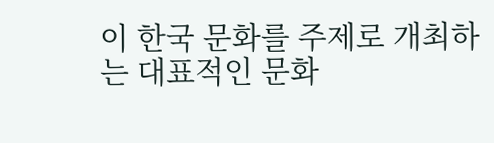이 한국 문화를 주제로 개최하는 대표적인 문화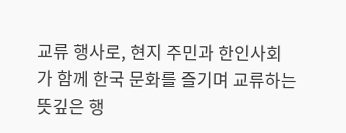교류 행사로, 현지 주민과 한인사회가 함께 한국 문화를 즐기며 교류하는 뜻깊은 행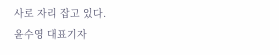사로 자리 잡고 있다.
윤수영 대표기자